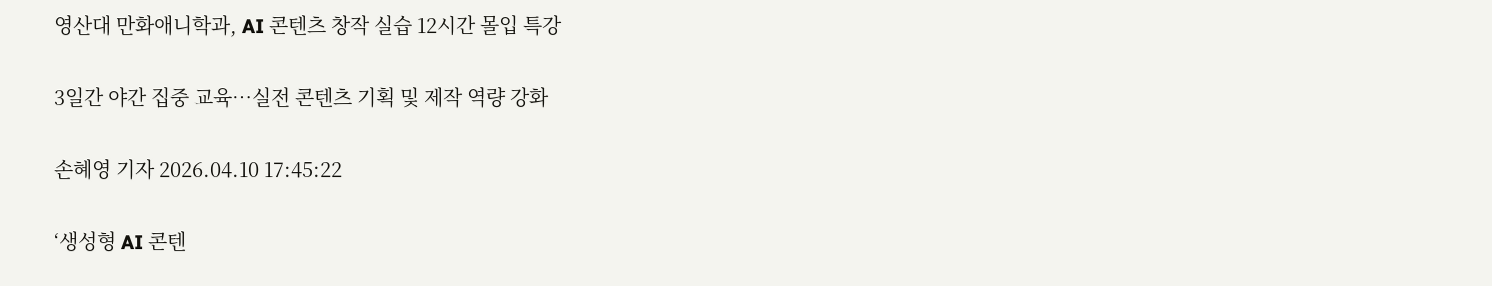영산대 만화애니학과, AI 콘텐츠 창작 실습 12시간 몰입 특강

3일간 야간 집중 교육…실전 콘텐츠 기획 및 제작 역량 강화

손혜영 기자 2026.04.10 17:45:22

‘생성형 AI 콘텐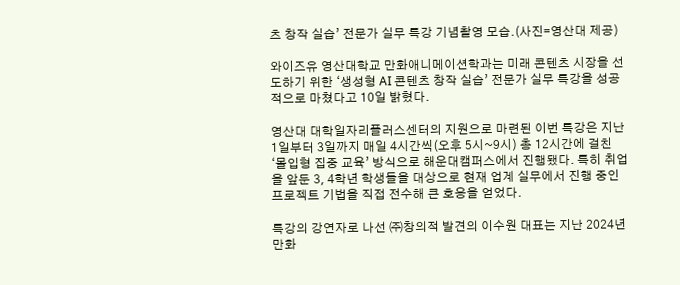츠 창작 실습’ 전문가 실무 특강 기념촬영 모습.(사진=영산대 제공)

와이즈유 영산대학교 만화애니메이션학과는 미래 콘텐츠 시장을 선도하기 위한 ‘생성형 AI 콘텐츠 창작 실습’ 전문가 실무 특강을 성공적으로 마쳤다고 10일 밝혔다.

영산대 대학일자리플러스센터의 지원으로 마련된 이번 특강은 지난 1일부터 3일까지 매일 4시간씩(오후 5시~9시) 총 12시간에 걸친 ‘몰입형 집중 교육’ 방식으로 해운대캠퍼스에서 진행됐다. 특히 취업을 앞둔 3, 4학년 학생들을 대상으로 현재 업계 실무에서 진행 중인 프로젝트 기법을 직접 전수해 큰 호응을 얻었다.

특강의 강연자로 나선 ㈜창의적 발견의 이수원 대표는 지난 2024년 만화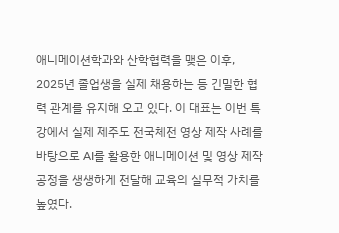애니메이션학과와 산학협력을 맺은 이후, 2025년 졸업생을 실제 채용하는 등 긴밀한 협력 관계를 유지해 오고 있다. 이 대표는 이번 특강에서 실제 제주도 전국체전 영상 제작 사례를 바탕으로 AI를 활용한 애니메이션 및 영상 제작 공정을 생생하게 전달해 교육의 실무적 가치를 높였다.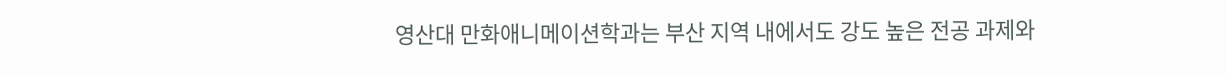영산대 만화애니메이션학과는 부산 지역 내에서도 강도 높은 전공 과제와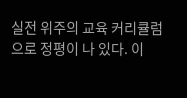실전 위주의 교육 커리큘럼으로 정평이 나 있다. 이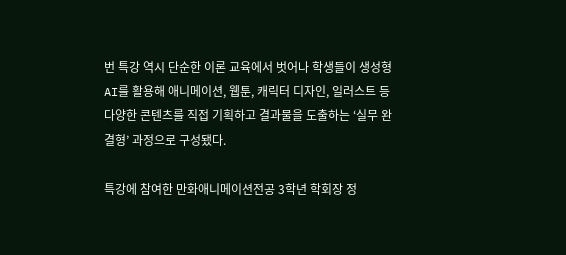번 특강 역시 단순한 이론 교육에서 벗어나 학생들이 생성형 AI를 활용해 애니메이션, 웹툰, 캐릭터 디자인, 일러스트 등 다양한 콘텐츠를 직접 기획하고 결과물을 도출하는 ‘실무 완결형’ 과정으로 구성됐다.

특강에 참여한 만화애니메이션전공 3학년 학회장 정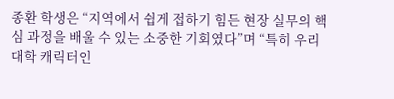종환 학생은 “지역에서 쉽게 접하기 힘든 현장 실무의 핵심 과정을 배울 수 있는 소중한 기회였다”며 “특히 우리 대학 캐릭터인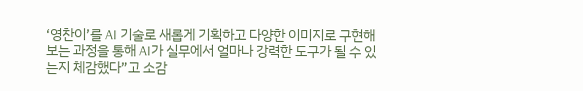‘영찬이’를 AI 기술로 새롭게 기획하고 다양한 이미지로 구현해보는 과정을 통해 AI가 실무에서 얼마나 강력한 도구가 될 수 있는지 체감했다”고 소감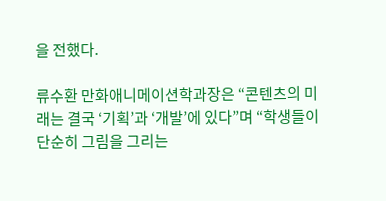을 전했다.

류수환 만화애니메이션학과장은 “콘텐츠의 미래는 결국 ‘기획’과 ‘개발’에 있다”며 “학생들이 단순히 그림을 그리는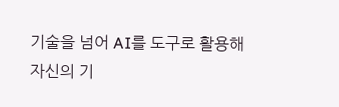기술을 넘어 AI를 도구로 활용해 자신의 기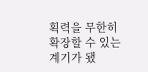획력을 무한히 확장할 수 있는 계기가 됐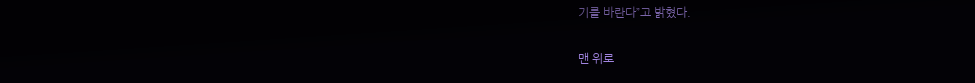기를 바란다”고 밝혔다.

맨 위로